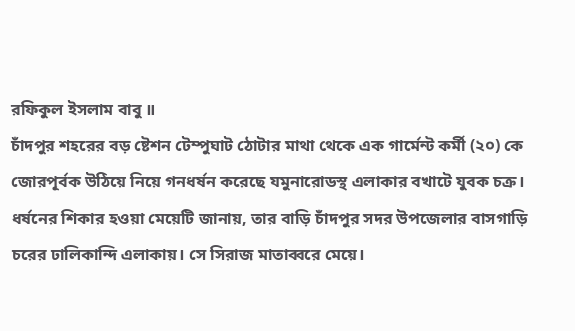রফিকুল ইসলাম বাবু ॥
চাঁদপুর শহরের বড় ষ্টেশন টেম্পুঘাট ঠোটার মাথা থেকে এক গার্মেন্ট কর্মী (২০) কে জোরপূর্বক উঠিয়ে নিয়ে গনধর্ষন করেছে যমুনারোডস্থ এলাকার বখাটে যুবক চক্র। ধর্ষনের শিকার হওয়া মেয়েটি জানায়, তার বাড়ি চাঁদপুর সদর উপজেলার বাসগাড়ি চরের ঢালিকান্দি এলাকায়। সে সিরাজ মাতাব্বরে মেয়ে।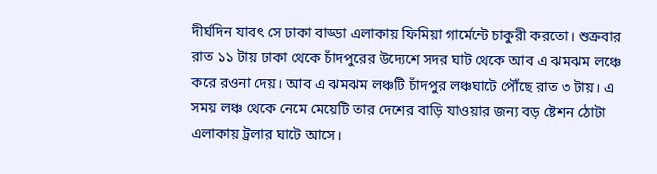দীর্ঘদিন যাবৎ সে ঢাকা বাড্ডা এলাকায় ফিমিয়া গার্মেন্টে চাকুরী করতো। শুক্রবার রাত ১১ টায় ঢাকা থেকে চাঁদপুরের উদ্যেশে সদর ঘাট থেকে আব এ ঝমঝম লঞ্চে করে রওনা দেয়। আব এ ঝমঝম লঞ্চটি চাঁদপুর লঞ্চঘাটে পৌঁছে রাত ৩ টায়। এ সময় লঞ্চ থেকে নেমে মেয়েটি তার দেশের বাড়ি যাওয়ার জন্য বড় ষ্টেশন ঠোটা এলাকায় ট্রলার ঘাটে আসে।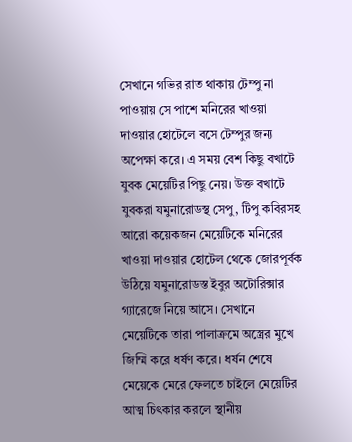সেখানে গভির রাত থাকায় টেম্পু না পাওয়ায় সে পাশে মনিরের খাওয়া দাওয়ার হোটেলে বসে টেম্পুর জন্য অপেক্ষা করে। এ সময় বেশ কিছু বখাটে যুবক মেয়েটির পিছু নেয়। উক্ত বখাটে যুবকরা যমুনারোডস্থ সেপু, টিপু কবিরসহ আরো কয়েকজন মেয়েটিকে মনিরের খাওয়া দাওয়ার হোটেল থেকে জোরপূর্বক উঠিয়ে যমুনারোডস্ত ইবুর অটোরিক্সার গ্যারেজে নিয়ে আসে। সেখানে মেয়েটিকে তারা পালাক্রমে অস্ত্রের মুখে জিম্মি করে ধর্ষণ করে। ধর্ষন শেষে মেয়েকে মেরে ফেলতে চাইলে মেয়েটির আত্ম চিৎকার করলে স্থানীয়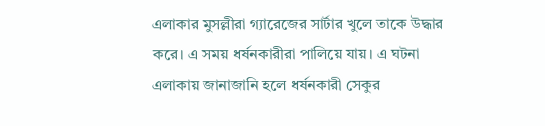এলাকার মুসল্লীরা গ্যারেজের সার্টার খুলে তাকে উদ্ধার করে। এ সময় ধর্ষনকারীরা পালিয়ে যায়। এ ঘটনা এলাকায় জানাজানি হলে ধর্ষনকারী সেকুর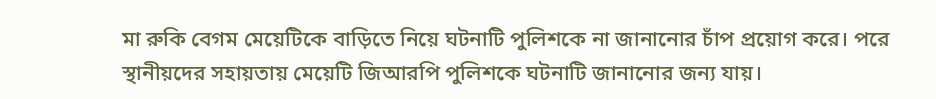মা রুকি বেগম মেয়েটিকে বাড়িতে নিয়ে ঘটনাটি পুলিশকে না জানানোর চাঁপ প্রয়োগ করে। পরে স্থানীয়দের সহায়তায় মেয়েটি জিআরপি পুলিশকে ঘটনাটি জানানোর জন্য যায়।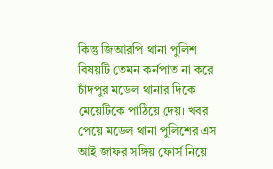কিন্তু জিআরপি থানা পুলিশ বিষয়টি তেমন কর্নপাত না করে চাঁদপুর মডেল থানার দিকে মেয়েটিকে পাঠিয়ে দেয়। খবর পেয়ে মডেল থানা পুলিশের এস আই জাফর সঙ্গিয় ফোর্স নিয়ে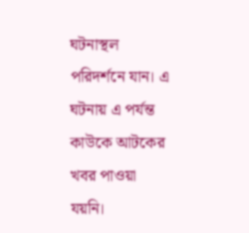ঘটনাস্থল পরিদর্শনে যান। এ ঘটনায় এ পর্যন্ত কাউকে আটকের খবর পাওয়া যয়নি।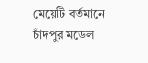মেয়েটি বর্তমানে চাঁদপুর মডেল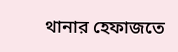থানার হেফাজতে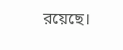রয়েছে।